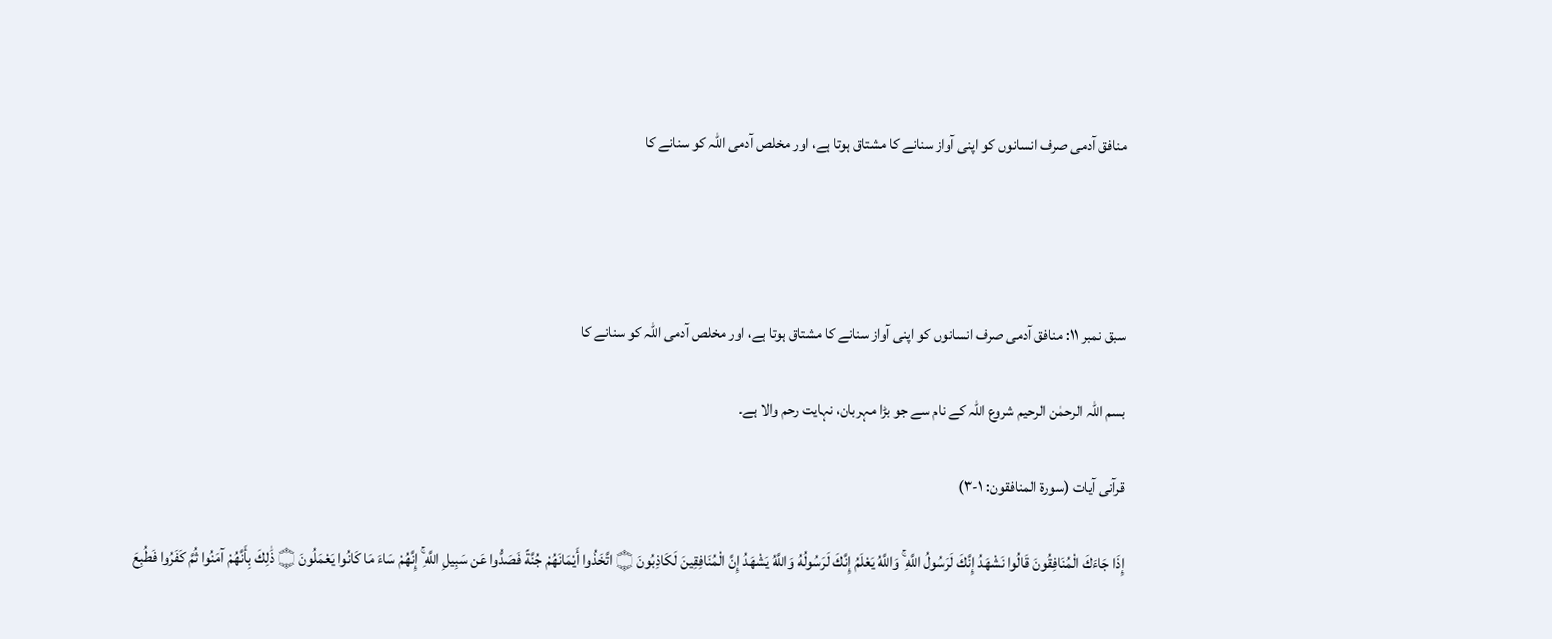منافق آدمی صرف انسانوں کو اپنی آواز سنانے کا مشتاق ہوتا ہے، اور مخلص آدمی اللہ کو سنانے کا




سبق نمبر ۱۱: منافق آدمی صرف انسانوں کو اپنی آواز سنانے کا مشتاق ہوتا ہے، اور مخلص آدمی اللہ کو سنانے کا

بسم اللہ الرحمٰن الرحیم شروع اللہ کے نام سے جو بڑا مہربان، نہایت رحم والا ہے۔

قرآنی آیات (سورۃ المنافقون: ۱-۳)

إِذَا جَاءَكَ الْمُنَافِقُونَ قَالُوا نَشْهَدُ إِنَّكَ لَرَسُولُ اللَّهِ ۚ وَاللَّهُ يَعْلَمُ إِنَّكَ لَرَسُولُهُ وَاللَّهُ يَشْهَدُ إِنَّ الْمُنَافِقِينَ لَكَاذِبُونَ ۝ اتَّخَذُوا أَيْمَانَهُمْ جُنَّةً فَصَدُّوا عَن سَبِيلِ اللَّهِ ۚ إِنَّهُمْ سَاءَ مَا كَانُوا يَعْمَلُونَ ۝ ذَٰلِكَ بِأَنَّهُمْ آمَنُوا ثُمَّ كَفَرُوا فَطُبِعَ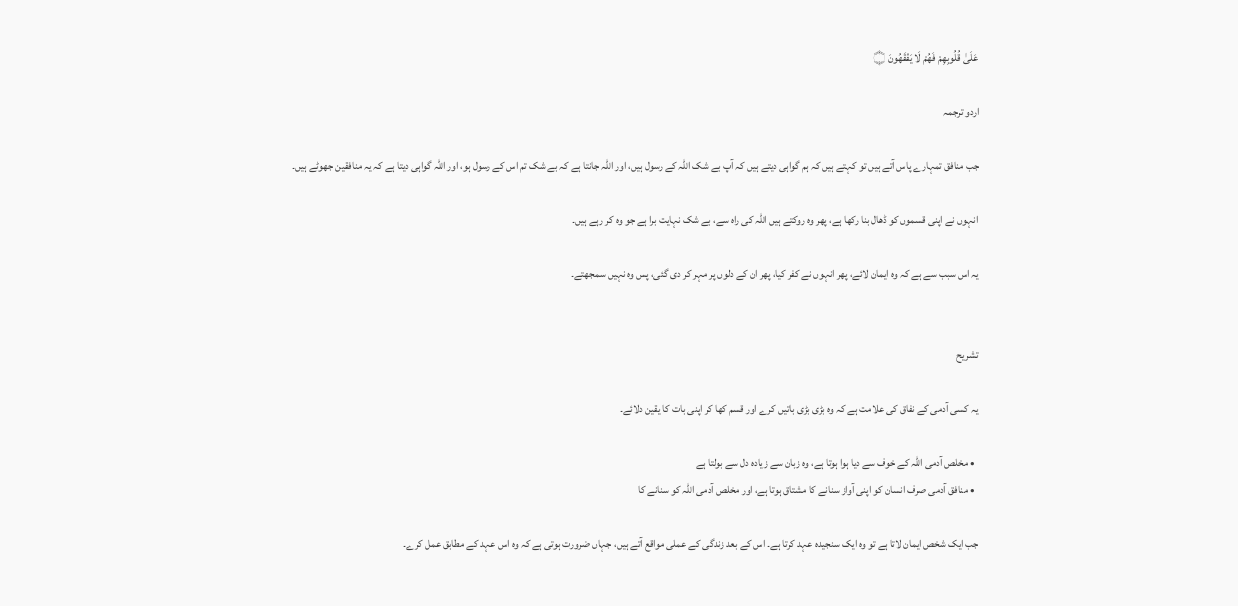عَلَىٰ قُلُوبِهِمْ فَهُمْ لَا يَفْقَهُونَ ۝

اردو ترجمہ

جب منافق تمہارے پاس آتے ہیں تو کہتے ہیں کہ ہم گواہی دیتے ہیں کہ آپ بے شک اللہ کے رسول ہیں، اور اللہ جانتا ہے کہ بے شک تم اس کے رسول ہو، اور اللہ گواہی دیتا ہے کہ یہ منافقین جھوٹے ہیں۔

انہوں نے اپنی قسموں کو ڈھال بنا رکھا ہے، پھر وہ روکتے ہیں اللہ کی راہ سے، بے شک نہایت برا ہے جو وہ کر رہے ہیں۔

یہ اس سبب سے ہے کہ وہ ایمان لائے، پھر انہوں نے کفر کیا، پھر ان کے دلوں پر مہر کر دی گئی، پس وہ نہیں سمجھتے۔


تشریح

یہ کسی آدمی کے نفاق کی علامت ہے کہ وہ بڑی بڑی باتیں کرے اور قسم کھا کر اپنی بات کا یقین دلائے۔

  • مخلص آدمی اللہ کے خوف سے دیا ہوا ہوتا ہے، وہ زبان سے زیادہ دل سے بولتا ہے
  • منافق آدمی صرف انسان کو اپنی آواز سنانے کا مشتاق ہوتا ہے، اور مخلص آدمی اللہ کو سنانے کا

جب ایک شخص ایمان لاتا ہے تو وہ ایک سنجیدہ عہد کرتا ہے۔ اس کے بعد زندگی کے عملی مواقع آتے ہیں، جہاں ضرورت ہوتی ہے کہ وہ اس عہد کے مطابق عمل کرے۔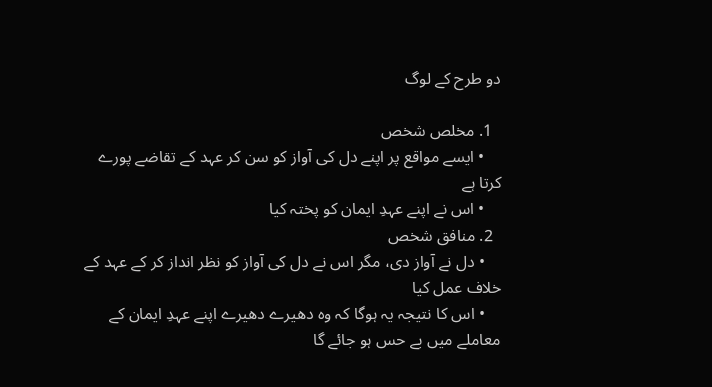دو طرح کے لوگ

  1. مخلص شخص
    • ایسے مواقع پر اپنے دل کی آواز کو سن کر عہد کے تقاضے پورے کرتا ہے
    • اس نے اپنے عہدِ ایمان کو پختہ کیا
  2. منافق شخص
    • دل نے آواز دی، مگر اس نے دل کی آواز کو نظر انداز کر کے عہد کے خلاف عمل کیا
    • اس کا نتیجہ یہ ہوگا کہ وہ دھیرے دھیرے اپنے عہدِ ایمان کے معاملے میں بے حس ہو جائے گا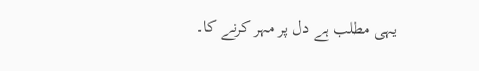یہی مطلب ہے دل پر مہر کرنے کا۔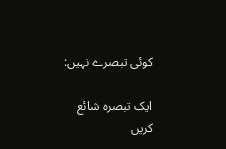کوئی تبصرے نہیں:

ایک تبصرہ شائع کریں